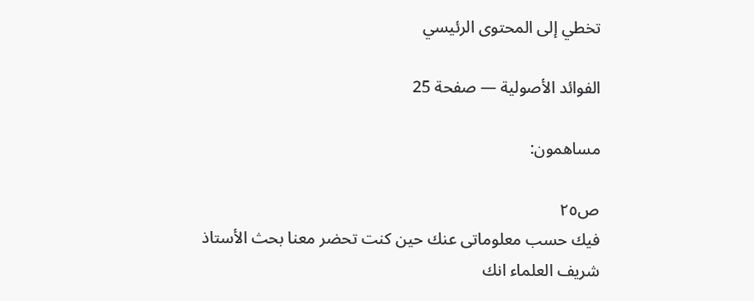تخطي إلى المحتوى الرئيسي

الفوائد الأصولية — صفحة 25

مساهمون:

ص٢٥
فيك حسب معلوماتى عنك حين كنت تحضر معنا بحث الأستاذ شريف العلماء انك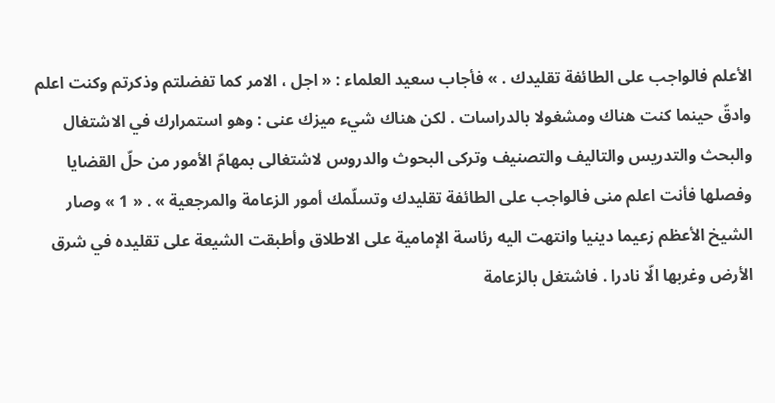الأعلم فالواجب على الطائفة تقليدك . » فأجاب سعيد العلماء : « اجل ، الامر كما تفضلتم وذكرتم وكنت اعلم وادقّ حينما كنت هناك ومشغولا بالدراسات . لكن هناك شيء ميزك عنى : وهو استمرارك في الاشتغال والبحث والتدريس والتاليف والتصنيف وتركى البحوث والدروس لاشتغالى بمهامّ الأمور من حلّ القضايا وفصلها فأنت اعلم منى فالواجب على الطائفة تقليدك وتسلّمك أمور الزعامة والمرجعية » . « 1 » وصار الشيخ الأعظم زعيما دينيا وانتهت اليه رئاسة الإمامية على الاطلاق وأطبقت الشيعة على تقليده في شرق الأرض وغربها الّا نادرا . فاشتغل بالزعامة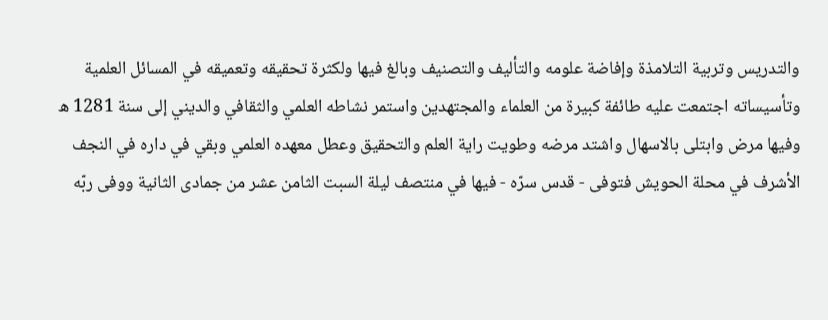والتدريس وتربية التلامذة وإفاضة علومه والتأليف والتصنيف وبالغ فيها ولكثرة تحقيقه وتعميقه في المسائل العلمية وتأسيساته اجتمعت عليه طائفة كبيرة من العلماء والمجتهدين واستمر نشاطه العلمي والثقافي والديني إلى سنة 1281 ه وفيها مرض وابتلى بالاسهال واشتد مرضه وطويت راية العلم والتحقيق وعطل معهده العلمي وبقي في داره في النجف الأشرف في محلة الحويش فتوفى - قدس سرّه - فيها في منتصف ليلة السبت الثامن عشر من جمادى الثانية ووفى ربّه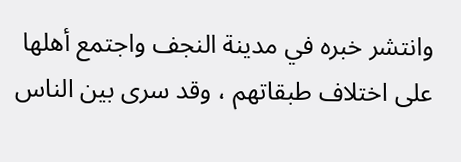وانتشر خبره في مدينة النجف واجتمع أهلها على اختلاف طبقاتهم ، وقد سرى بين الناس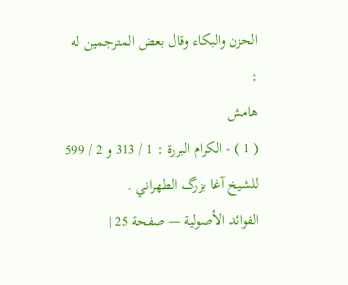الحزن والبكاء وقال بعض المترجمين له :
هامش
( 1 ) - الكرام البررة : 1 / 313 و 2 / 599 للشيخ آغا بزرگ الطهراني .
الفوائد الأصولية — صفحة 25 |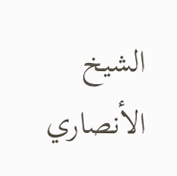الشيخ الأنصاري